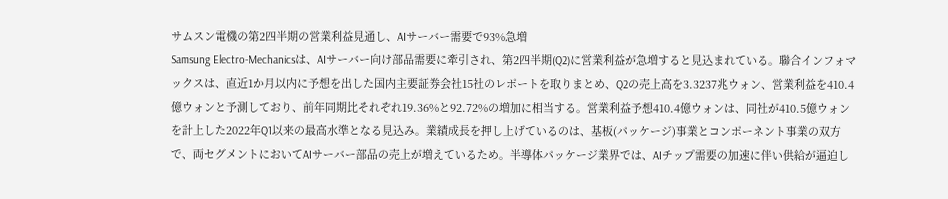サムスン電機の第2四半期の営業利益見通し、AIサーバー需要で93%急増
Samsung Electro-Mechanicsは、AIサーバー向け部品需要に牽引され、第2四半期(Q2)に営業利益が急増すると見込まれている。聯合インフォマックスは、直近1か月以内に予想を出した国内主要証券会社15社のレポートを取りまとめ、Q2の売上高を3.3237兆ウォン、営業利益を410.4億ウォンと予測しており、前年同期比それぞれ19.36%と92.72%の増加に相当する。営業利益予想410.4億ウォンは、同社が410.5億ウォンを計上した2022年Q1以来の最高水準となる見込み。業績成長を押し上げているのは、基板(パッケージ)事業とコンポーネント事業の双方で、両セグメントにおいてAIサーバー部品の売上が増えているため。半導体パッケージ業界では、AIチップ需要の加速に伴い供給が逼迫し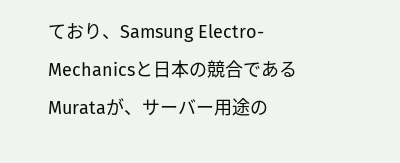ており、Samsung Electro-Mechanicsと日本の競合であるMurataが、サーバー用途の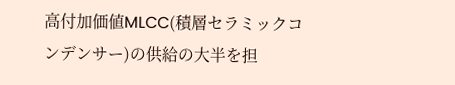高付加価値MLCC(積層セラミックコンデンサー)の供給の大半を担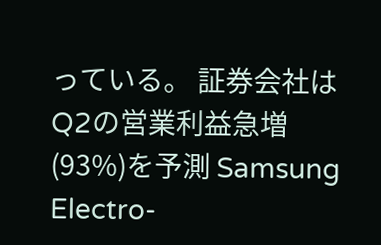っている。 証券会社はQ2の営業利益急増(93%)を予測 Samsung Electro-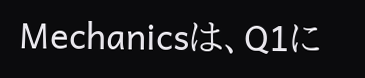Mechanicsは、Q1に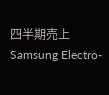四半期売上
Samsung Electro-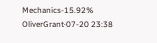Mechanics-15.92%
OliverGrant·07-20 23:38